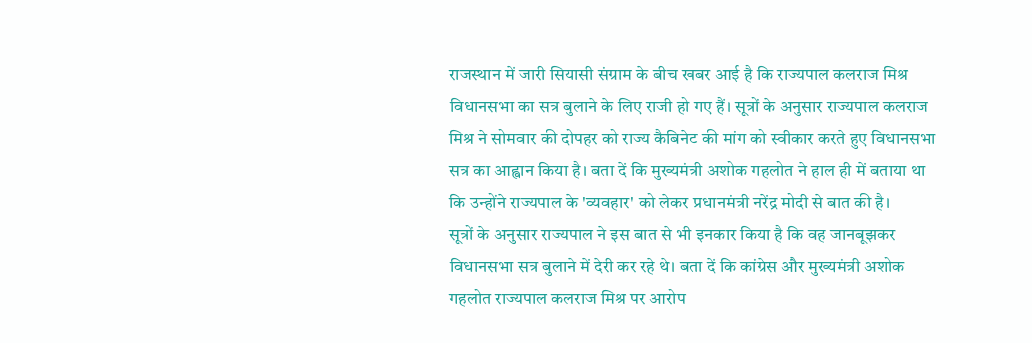राजस्थान में जारी सियासी संग्राम के बीच खबर आई है कि राज्यपाल कलराज मिश्र विधानसभा का सत्र बुलाने के लिए राजी हो गए हैं। सूत्रों के अनुसार राज्यपाल कलराज मिश्र ने सोमवार की दोपहर को राज्य कैबिनेट की मांग को स्वीकार करते हुए विधानसभा सत्र का आह्वान किया है। बता दें कि मुख्यमंत्री अशोक गहलोत ने हाल ही में बताया था कि उन्होंने राज्यपाल के 'व्यवहार' को लेकर प्रधानमंत्री नरेंद्र मोदी से बात की है।
सूत्रों के अनुसार राज्यपाल ने इस बात से भी इनकार किया है कि वह जानबूझकर विधानसभा सत्र बुलाने में देरी कर रहे थे। बता दें कि कांग्रेस और मुख्यमंत्री अशोक गहलोत राज्यपाल कलराज मिश्र पर आरोप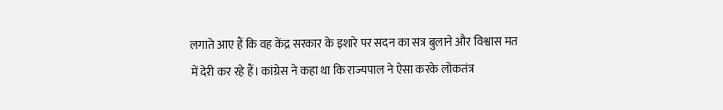लगाते आए हैं कि वह केंद्र सरकार के इशारे पर सदन का सत्र बुलाने और विश्वास मत में देरी कर रहे हैं। कांग्रेस ने कहा था कि राज्यपाल ने ऐसा करके लोकतंत्र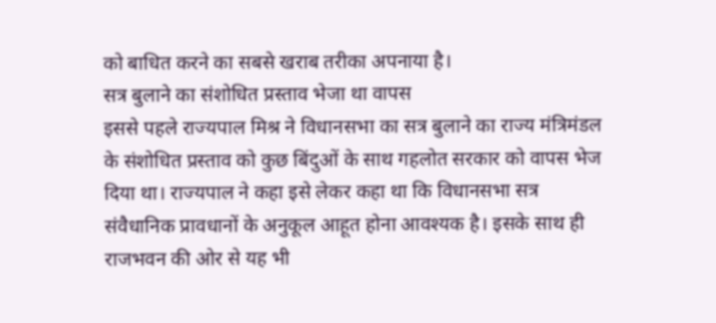को बाधित करने का सबसे खराब तरीका अपनाया है।
सत्र बुलाने का संशोधित प्रस्ताव भेजा था वापस
इससे पहले राज्यपाल मिश्र ने विधानसभा का सत्र बुलाने का राज्य मंत्रिमंडल के संशोधित प्रस्ताव को कुछ बिंदुओं के साथ गहलोत सरकार को वापस भेज दिया था। राज्यपाल ने कहा इसे लेकर कहा था कि विधानसभा सत्र संवैधानिक प्रावधानों के अनुकूल आहूत होना आवश्यक है। इसके साथ ही राजभवन की ओर से यह भी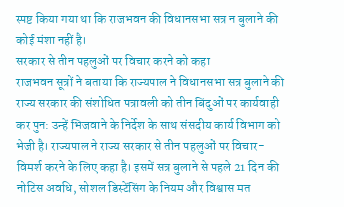स्पष्ट किया गया था कि राजभवन की विधानसभा सत्र न बुलाने की कोई मंशा नहीं है।
सरकार से तीन पहलुओं पर विचार करने को कहा
राजभवन सूत्रों ने बताया कि राज्यपाल ने विधानसभा सत्र बुलाने की राज्य सरकार की संशोधित पत्रावली को तीन बिंदुओं पर कार्यवाही कर पुन: उन्हें भिजवाने के निर्देश के साथ संसदीय कार्य विभाग को भेजी है। राज्यपाल ने राज्य सरकार से तीन पहलुओं पर विचार-विमर्श करने के लिए कहा है। इसमें सत्र बुलाने से पहले 21 दिन की नोटिस अवधि, सोशल डिस्टेंसिंग के नियम और विश्वास मत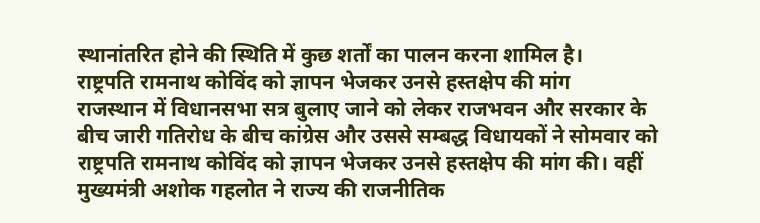स्थानांतरित होने की स्थिति में कुछ शर्तों का पालन करना शामिल है।
राष्ट्रपति रामनाथ कोविंद को ज्ञापन भेजकर उनसे हस्तक्षेप की मांग
राजस्थान में विधानसभा सत्र बुलाए जाने को लेकर राजभवन और सरकार के बीच जारी गतिरोध के बीच कांग्रेस और उससे सम्बद्ध विधायकों ने सोमवार को राष्ट्रपति रामनाथ कोविंद को ज्ञापन भेजकर उनसे हस्तक्षेप की मांग की। वहीं मुख्यमंत्री अशोक गहलोत ने राज्य की राजनीतिक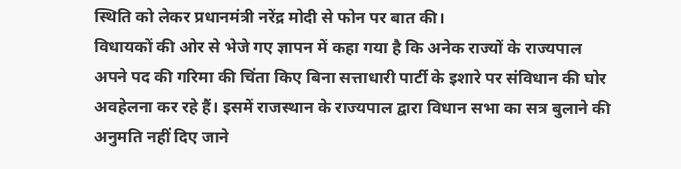स्थिति को लेकर प्रधानमंत्री नरेंद्र मोदी से फोन पर बात की।
विधायकों की ओर से भेजे गए ज्ञापन में कहा गया है कि अनेक राज्यों के राज्यपाल अपने पद की गरिमा की चिंता किए बिना सत्ताधारी पार्टी के इशारे पर संविधान की घोर अवहेलना कर रहे हैं। इसमें राजस्थान के राज्यपाल द्वारा विधान सभा का सत्र बुलाने की अनुमति नहीं दिए जाने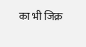का भी जिक्र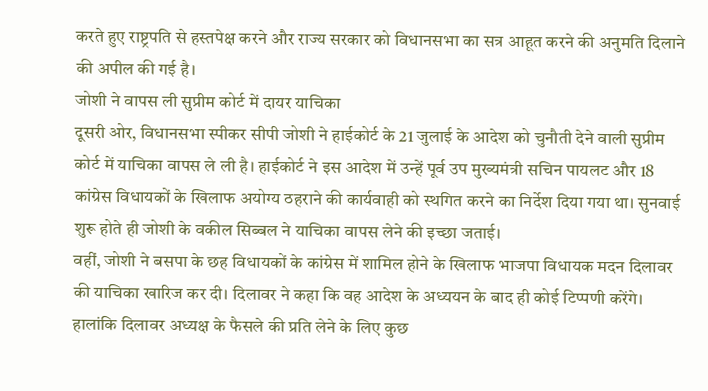करते हुए राष्ट्रपति से हस्तपेक्ष करने और राज्य सरकार को विधानसभा का सत्र आहूत करने की अनुमति दिलाने की अपील की गई है।
जोशी ने वापस ली सुप्रीम कोर्ट में दायर याचिका
दूसरी ओर, विधानसभा स्पीकर सीपी जोशी ने हाईकोर्ट के 21 जुलाई के आदेश को चुनौती देने वाली सुप्रीम कोर्ट में याचिका वापस ले ली है। हाईकोर्ट ने इस आदेश में उन्हें पूर्व उप मुख्यमंत्री सचिन पायलट और 18 कांग्रेस विधायकों के खिलाफ अयोग्य ठहराने की कार्यवाही को स्थगित करने का निर्देश दिया गया था। सुनवाई शुरू होते ही जोशी के वकील सिब्बल ने याचिका वापस लेने की इच्छा जताई।
वहीं, जोशी ने बसपा के छह विधायकों के कांग्रेस में शामिल होने के खिलाफ भाजपा विधायक मदन दिलावर की याचिका खारिज कर दी। दिलावर ने कहा कि वह आदेश के अध्ययन के बाद ही कोई टिप्पणी करेंगे। हालांकि दिलावर अध्यक्ष के फैसले की प्रति लेने के लिए कुछ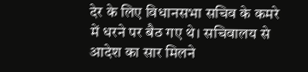देर के लिए विधानसभा सचिव के कमरे में धरने पर बैठ गए थे। सचिवालय से आदेश का सार मिलने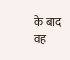के बाद वह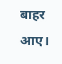बाहर आए।